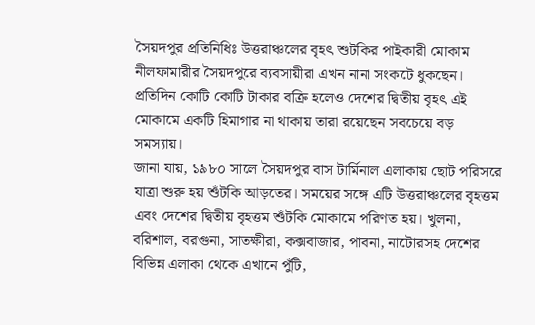সৈয়দপুর প্রতিনিধিঃ উত্তরাঞ্চলের বৃহৎ শুটকির পাইকারী মোকাম নীলফামারীর সৈয়দপুরে ব্যবসায়ীরা এখন নানা সংকটে ধুকছেন। প্রতিদিন কোটি কোটি টাকার বক্রি হলেও দেশের দ্বিতীয় বৃহৎ এই মোকামে একটি হিমাগার না থাকায় তারা রয়েছেন সবচেয়ে বড় সমস্যায়।
জানা যায়, ১৯৮০ সালে সৈয়দপুর বাস টার্মিনাল এলাকায় ছোট পরিসরে যাত্রা শুরু হয় শুঁটকি আড়তের। সময়ের সঙ্গে এটি উত্তরাঞ্চলের বৃহত্তম এবং দেশের দ্বিতীয় বৃহত্তম শুঁটকি মোকামে পরিণত হয়। খুলনা, বরিশাল, বরগুনা, সাতক্ষীরা, কক্সবাজার, পাবনা, নাটোরসহ দেশের বিভিন্ন এলাকা থেকে এখানে পুঁটি,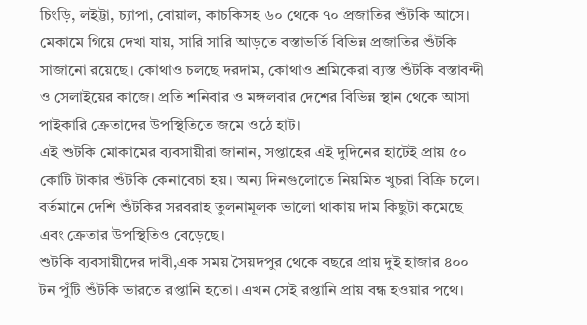চিংড়ি, লইট্টা, চ্যাপা, বোয়াল, কাচকিসহ ৬০ থেকে ৭০ প্রজাতির শুঁটকি আসে।
মেকামে গিয়ে দেখা যায়, সারি সারি আড়তে বস্তাভর্তি বিভিন্ন প্রজাতির শুঁটকি সাজানো রয়েছে। কোথাও চলছে দরদাম, কোথাও শ্রমিকেরা ব্যস্ত শুঁটকি বস্তাবন্দী ও সেলাইয়ের কাজে। প্রতি শনিবার ও মঙ্গলবার দেশের বিভিন্ন স্থান থেকে আসা পাইকারি ক্রেতাদের উপস্থিতিতে জমে ওঠে হাট।
এই শুটকি মোকামের ব্যবসায়ীরা জানান, সপ্তাহের এই দুদিনের হাটেই প্রায় ৫০ কোটি টাকার শুঁটকি কেনাবেচা হয়। অন্য দিনগুলোতে নিয়মিত খুচরা বিক্রি চলে। বর্তমানে দেশি শুঁটকির সরবরাহ তুলনামূলক ভালো থাকায় দাম কিছুটা কমেছে এবং ক্রেতার উপস্থিতিও বেড়েছে।
শুটকি ব্যবসায়ীদের দাবী,এক সময় সৈয়দপুর থেকে বছরে প্রায় দুই হাজার ৪০০ টন পুঁটি শুঁটকি ভারতে রপ্তানি হতো। এখন সেই রপ্তানি প্রায় বন্ধ হওয়ার পথে।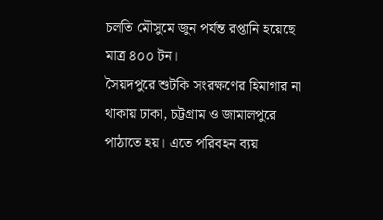চলতি মৌসুমে জুন পর্যন্ত রপ্তানি হয়েছে মাত্র ৪০০ টন।
সৈয়দপুরে শুটকি সংরক্ষণের হিমাগার না থাকায় ঢাকা, চট্টগ্রাম ও জামালপুরে পাঠাতে হয়। এতে পরিবহন ব্যয়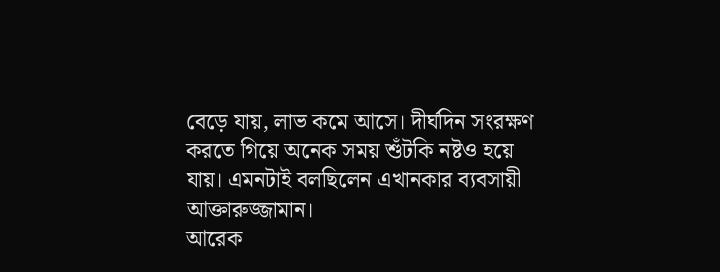বেড়ে যায়, লাভ কমে আসে। দীর্ঘদিন সংরক্ষণ করতে গিয়ে অনেক সময় শুঁটকি নষ্টও হয়ে যায়। এমনটাই বলছিলেন এখানকার ব্যবসায়ী আক্তারুজ্জামান।
আরেক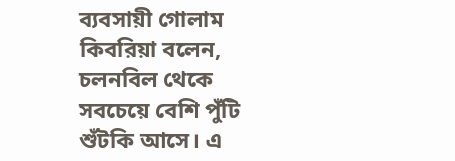ব্যবসায়ী গোলাম কিবরিয়া বলেন, চলনবিল থেকে সবচেয়ে বেশি পুঁটি শুঁটকি আসে। এ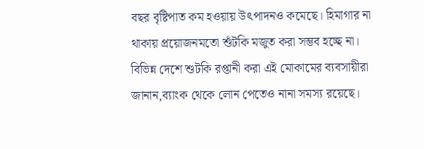বছর বৃষ্টিপাত কম হওয়ায় উৎপাদনও কমেছে। হিমাগার না থাকায় প্রয়োজনমতো শুঁটকি মজুত করা সম্ভব হচ্ছে না।
বিভিন্ন দেশে শুটকি রপ্তানী করা এই মোকামের ব্যবসায়ীরা জানান,ব্যাংক থেকে লোন পেতেও নানা সমস্য রয়েছে।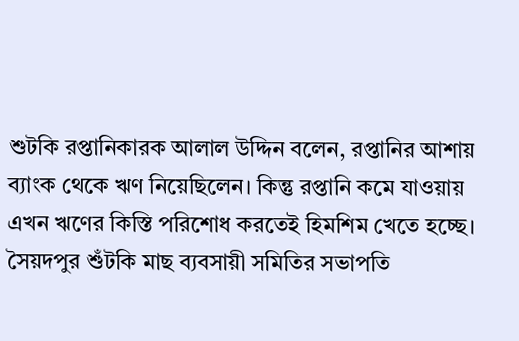শুটকি রপ্তানিকারক আলাল উদ্দিন বলেন, রপ্তানির আশায় ব্যাংক থেকে ঋণ নিয়েছিলেন। কিন্তু রপ্তানি কমে যাওয়ায় এখন ঋণের কিস্তি পরিশোধ করতেই হিমশিম খেতে হচ্ছে।
সৈয়দপুর শুঁটকি মাছ ব্যবসায়ী সমিতির সভাপতি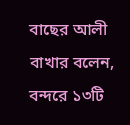বাছের আলী বাখার বলেন, বন্দরে ১৩টি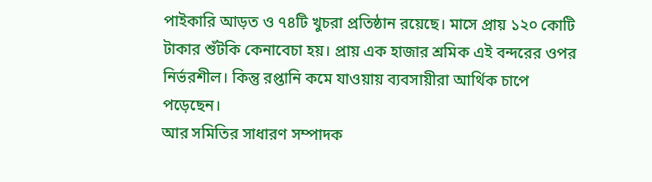পাইকারি আড়ত ও ৭৪টি খুচরা প্রতিষ্ঠান রয়েছে। মাসে প্রায় ১২০ কোটি টাকার শুঁটকি কেনাবেচা হয়। প্রায় এক হাজার শ্রমিক এই বন্দরের ওপর নির্ভরশীল। কিন্তু রপ্তানি কমে যাওয়ায় ব্যবসায়ীরা আর্থিক চাপে পড়েছেন।
আর সমিতির সাধারণ সম্পাদক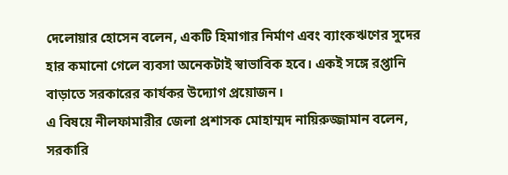দেলোয়ার হোসেন বলেন, একটি হিমাগার নির্মাণ এবং ব্যাংকঋণের সুদের হার কমানো গেলে ব্যবসা অনেকটাই স্বাভাবিক হবে। একই সঙ্গে রপ্তানি বাড়াতে সরকারের কার্যকর উদ্যোগ প্রয়োজন।
এ বিষয়ে নীলফামারীর জেলা প্রশাসক মোহাম্মদ নায়িরুজ্জামান বলেন, সরকারি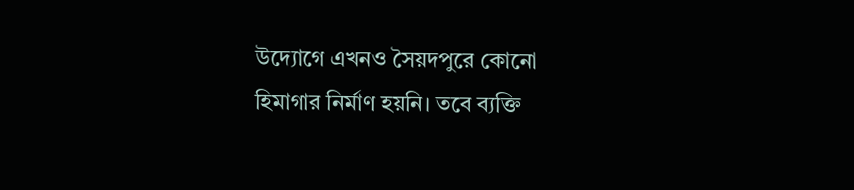উদ্যোগে এখনও সৈয়দপুরে কোনো হিমাগার নির্মাণ হয়নি। তবে ব্যক্তি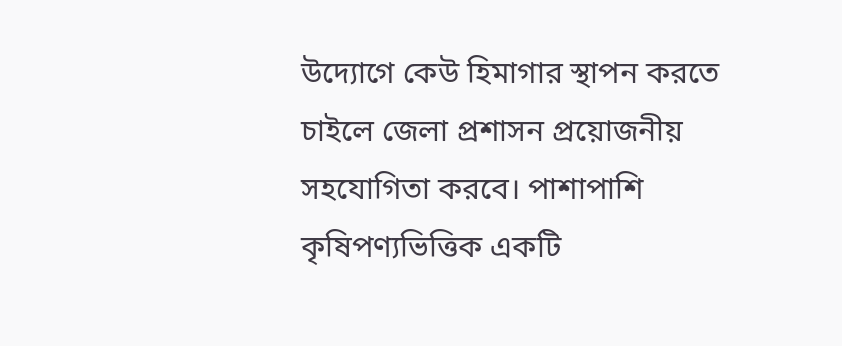উদ্যোগে কেউ হিমাগার স্থাপন করতে চাইলে জেলা প্রশাসন প্রয়োজনীয় সহযোগিতা করবে। পাশাপাশি কৃষিপণ্যভিত্তিক একটি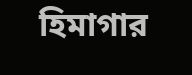হিমাগার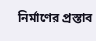নির্মাণের প্রস্তাব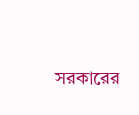সরকারের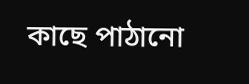কাছে পাঠানো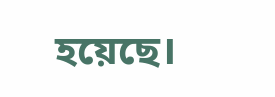হয়েছে।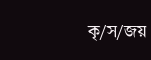কৃ/স/জয়